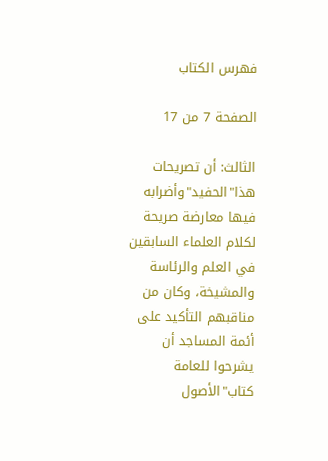فهرس الكتاب

الصفحة 7 من 17

الثالث: أن تصريحات هذا"الحفيد"وأضرابه فيها معارضة صريحة لكلام العلماء السابقين في العلم والرئاسة والمشيخة، وكان من مناقبهم التأكيد على أئمة المساجد أن يشرحوا للعامة كتاب"الأصول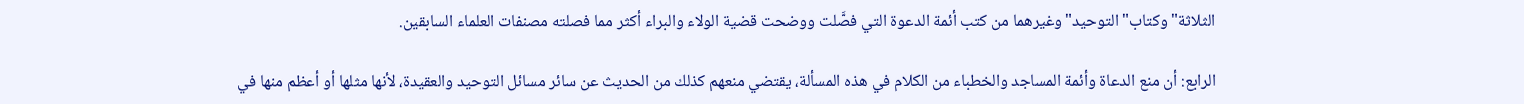الثلاثة"وكتاب"التوحيد"وغيرهما من كتب أئمة الدعوة التي فصَّلت ووضحت قضية الولاء والبراء أكثر مما فصلته مصنفات العلماء السابقين.

الرابع: أن منع الدعاة وأئمة المساجد والخطباء من الكلام في هذه المسألة، يقتضي منعهم كذلك من الحديث عن سائر مسائل التوحيد والعقيدة، لأنها مثلها أو أعظم منها في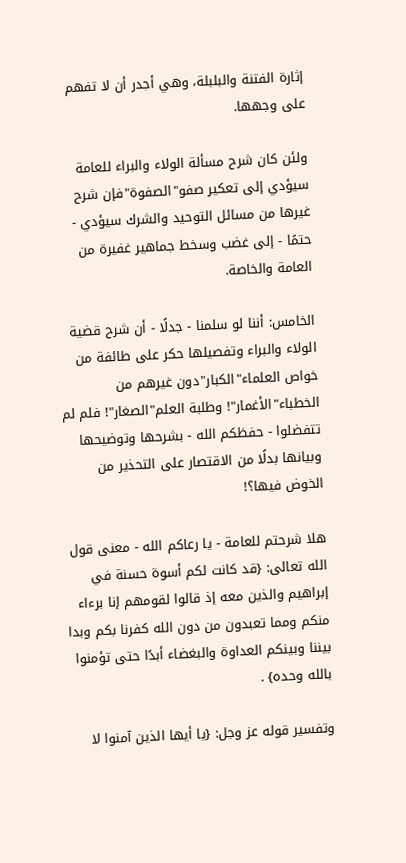إثارة الفتنة والبلبلة، وهي أجدر أن لا تفهم على وجهها.

ولئن كان شرح مسألة الولاء والبراء للعامة سيؤدي إلى تعكير صفو"الصفوة"فإن شرح غيرها من مسائل التوحيد والشرك سيؤدي - حتمًا - إلى غضب وسخط جماهير غفيرة من العامة والخاصة.

الخامس: أننا لو سلمنا - جدلًا - أن شرح قضية الولاء والبراء وتفصيلها حكر على طائفة من خواص العلماء"الكبار"دون غيرهم من الخطباء"الأغمار"! وطلبة العلم"الصغار"! فلم لم تتفضلوا - حفظكم الله - بشرحها وتوضيحها وبيانها بدلًا من الاقتصار على التحذير من الخوض فيها؟!

هلا شرحتم للعامة - يا رعاكم الله - معنى قول الله تعالى: {قد كانت لكم أسوة حسنة في إبراهيم والذين معه إذ قالوا لقومهم إنا برءاء منكم ومما تعبدون من دون الله كفرنا بكم وبدا بيننا وبينكم العداوة والبغضاء أبدًا حتى تؤمنوا بالله وحده} .

وتفسير قوله عز وجل: {يا أيها الذين آمنوا لا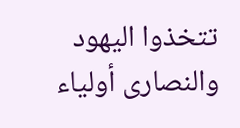تتخذوا اليهود والنصارى أولياء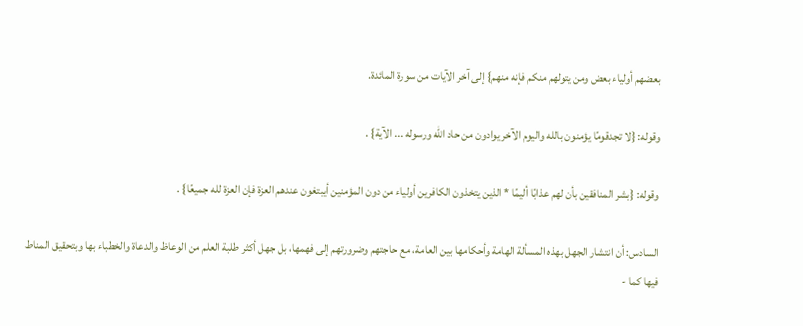بعضهم أولياء بعض ومن يتولهم منكم فإنه منهم} إلى آخر الآيات من سورة المائدة.

وقوله: {لا تجدقومًا يؤمنون بالله واليوم الآخر يوادون من حاد الله ورسوله ... الآية} .

وقوله: {بشر المنافقين بأن لهم عذابًا أليمًا * الذين يتخذون الكافرين أولياء من دون المؤمنين أيبتغون عندهم العزة فإن العزة لله جميعًا} .

السادس: أن انتشار الجهل بهذه المسألة الهامة وأحكامها بين العامة، مع حاجتهم وضرورتهم إلى فهمها، بل جهل أكثر طلبة العلم من الوعاظ والدعاة والخطباء بها وبتحقيق المناط فيها كما -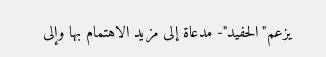يزعم"الحفيد"- مدعاة إلى مزيد الاهتمام بها وإلى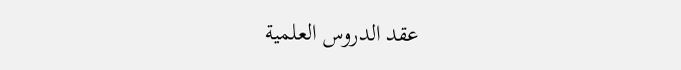عقد الدروس العلمية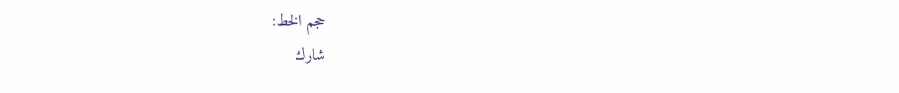حجم الخط:
شارك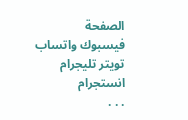الصفحة
فيسبوك واتساب تويتر تليجرام انستجرام
. . .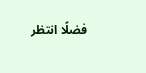فضلًا انتظر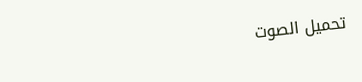تحميل الصوت